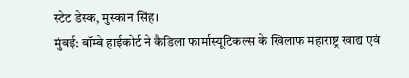स्टेट डेस्क, मुस्कान सिंह।
मुंबई: बॉम्बे हाईकोर्ट ने कैडिला फार्मास्यूटिकल्स के खिलाफ महाराष्ट्र खाद्य एवं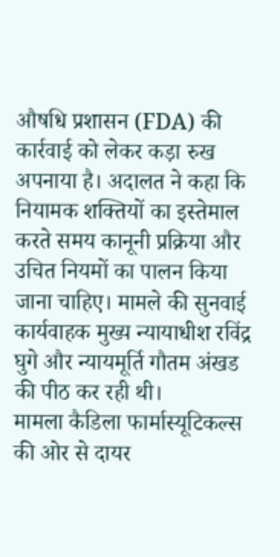औषधि प्रशासन (FDA) की कार्रवाई को लेकर कड़ा रुख अपनाया है। अदालत ने कहा कि नियामक शक्तियों का इस्तेमाल करते समय कानूनी प्रक्रिया और उचित नियमों का पालन किया जाना चाहिए। मामले की सुनवाई कार्यवाहक मुख्य न्यायाधीश रविंद्र घुगे और न्यायमूर्ति गौतम अंखड की पीठ कर रही थी।
मामला कैडिला फार्मास्यूटिकल्स की ओर से दायर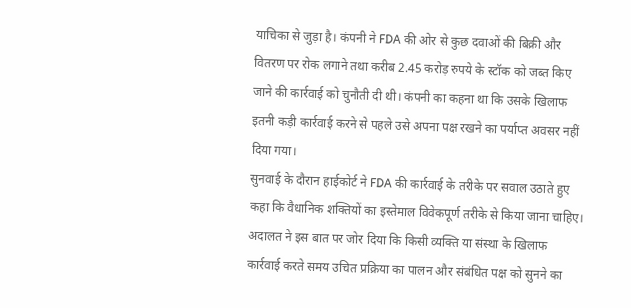याचिका से जुड़ा है। कंपनी ने FDA की ओर से कुछ दवाओं की बिक्री और वितरण पर रोक लगाने तथा करीब 2.45 करोड़ रुपये के स्टॉक को जब्त किए जाने की कार्रवाई को चुनौती दी थी। कंपनी का कहना था कि उसके खिलाफ इतनी कड़ी कार्रवाई करने से पहले उसे अपना पक्ष रखने का पर्याप्त अवसर नहीं दिया गया।
सुनवाई के दौरान हाईकोर्ट ने FDA की कार्रवाई के तरीके पर सवाल उठाते हुए कहा कि वैधानिक शक्तियों का इस्तेमाल विवेकपूर्ण तरीके से किया जाना चाहिए। अदालत ने इस बात पर जोर दिया कि किसी व्यक्ति या संस्था के खिलाफ कार्रवाई करते समय उचित प्रक्रिया का पालन और संबंधित पक्ष को सुनने का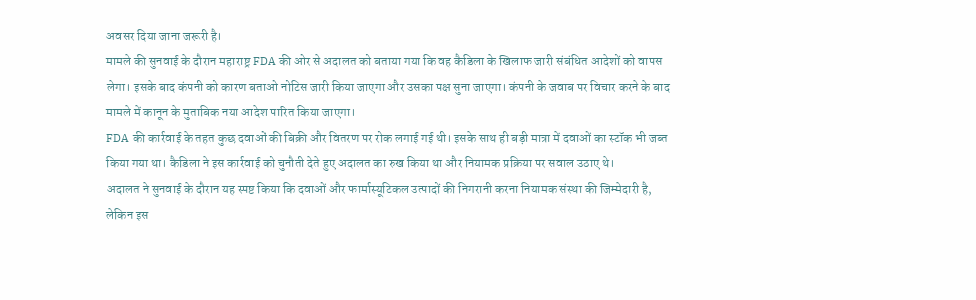अवसर दिया जाना जरूरी है।
मामले की सुनवाई के दौरान महाराष्ट्र FDA की ओर से अदालत को बताया गया कि वह कैडिला के खिलाफ जारी संबंधित आदेशों को वापस लेगा। इसके बाद कंपनी को कारण बताओ नोटिस जारी किया जाएगा और उसका पक्ष सुना जाएगा। कंपनी के जवाब पर विचार करने के बाद मामले में कानून के मुताबिक नया आदेश पारित किया जाएगा।
FDA की कार्रवाई के तहत कुछ दवाओं की बिक्री और वितरण पर रोक लगाई गई थी। इसके साथ ही बड़ी मात्रा में दवाओं का स्टॉक भी जब्त किया गया था। कैडिला ने इस कार्रवाई को चुनौती देते हुए अदालत का रुख किया था और नियामक प्रक्रिया पर सवाल उठाए थे।
अदालत ने सुनवाई के दौरान यह स्पष्ट किया कि दवाओं और फार्मास्यूटिकल उत्पादों की निगरानी करना नियामक संस्था की जिम्मेदारी है, लेकिन इस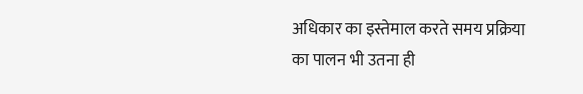अधिकार का इस्तेमाल करते समय प्रक्रिया का पालन भी उतना ही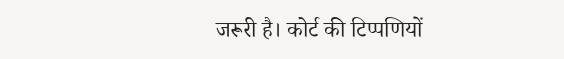जरूरी है। कोर्ट की टिप्पणियों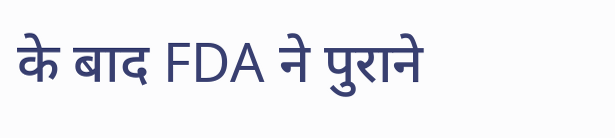के बाद FDA ने पुराने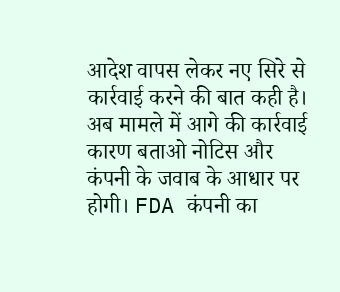आदेश वापस लेकर नए सिरे से कार्रवाई करने की बात कही है।
अब मामले में आगे की कार्रवाई कारण बताओ नोटिस और कंपनी के जवाब के आधार पर होगी। FDA कंपनी का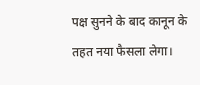पक्ष सुनने के बाद कानून के तहत नया फैसला लेगा।